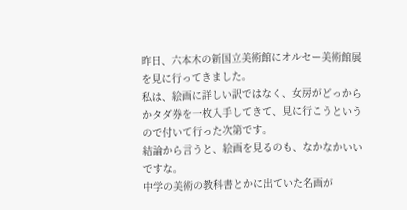昨日、六本木の新国立美術館にオルセー美術館展を見に行ってきました。
私は、絵画に詳しい訳ではなく、女房がどっからかタダ券を一枚入手してきて、見に行こうというので付いて行った次第です。
結論から言うと、絵画を見るのも、なかなかいいですな。
中学の美術の教科書とかに出ていた名画が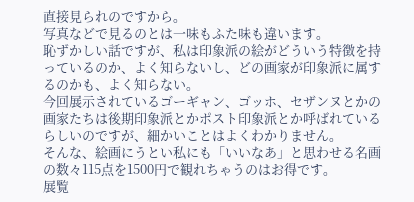直接見られのですから。
写真などで見るのとは一味もふた味も違います。
恥ずかしい話ですが、私は印象派の絵がどういう特徴を持っているのか、よく知らないし、どの画家が印象派に属するのかも、よく知らない。
今回展示されているゴーギャン、ゴッホ、セザンヌとかの画家たちは後期印象派とかポスト印象派とか呼ばれているらしいのですが、細かいことはよくわかりません。
そんな、絵画にうとい私にも「いいなあ」と思わせる名画の数々115点を1500円で観れちゃうのはお得です。
展覧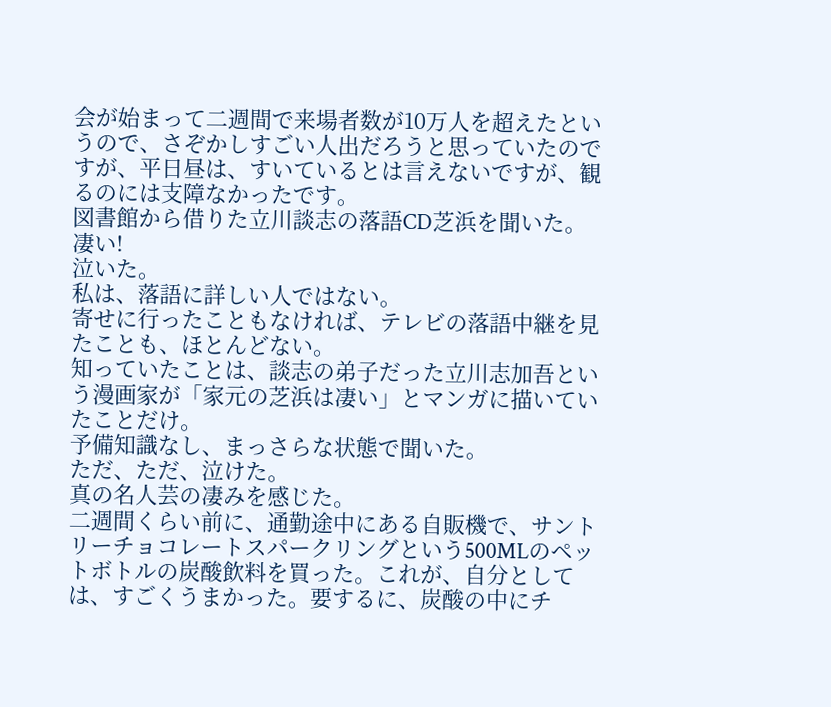会が始まって二週間で来場者数が10万人を超えたというので、さぞかしすごい人出だろうと思っていたのですが、平日昼は、すいているとは言えないですが、観るのには支障なかったです。
図書館から借りた立川談志の落語CD芝浜を聞いた。
凄い!
泣いた。
私は、落語に詳しい人ではない。
寄せに行ったこともなければ、テレビの落語中継を見たことも、ほとんどない。
知っていたことは、談志の弟子だった立川志加吾という漫画家が「家元の芝浜は凄い」とマンガに描いていたことだけ。
予備知識なし、まっさらな状態で聞いた。
ただ、ただ、泣けた。
真の名人芸の凄みを感じた。
二週間くらい前に、通勤途中にある自販機で、サントリーチョコレートスパークリングという500MLのペットボトルの炭酸飲料を買った。これが、自分としては、すごくうまかった。要するに、炭酸の中にチ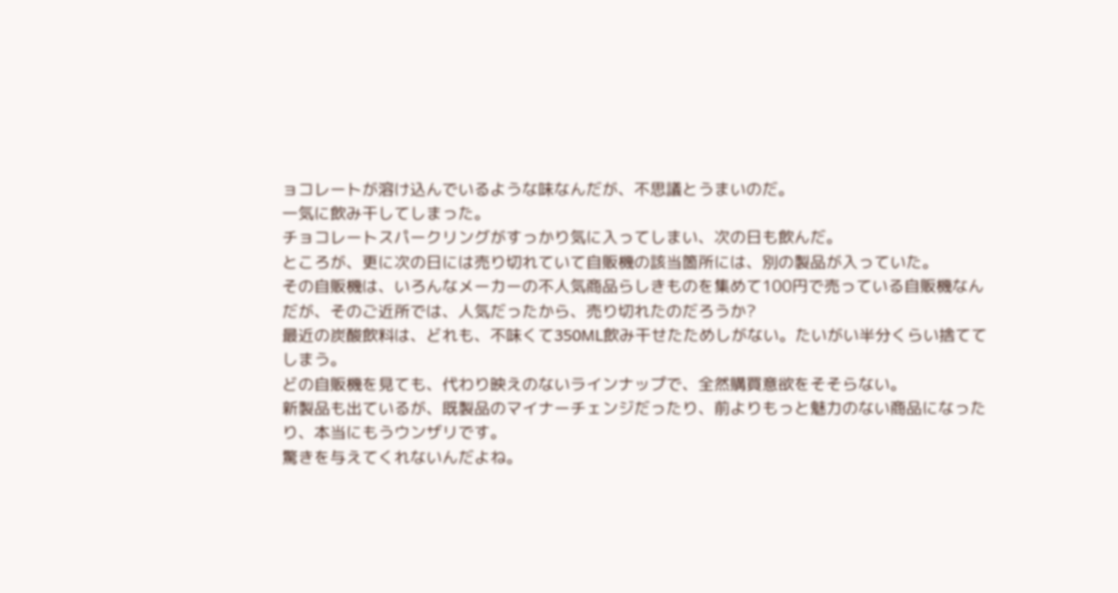ョコレートが溶け込んでいるような味なんだが、不思議とうまいのだ。
一気に飲み干してしまった。
チョコレートスパークリングがすっかり気に入ってしまい、次の日も飲んだ。
ところが、更に次の日には売り切れていて自販機の該当箇所には、別の製品が入っていた。
その自販機は、いろんなメーカーの不人気商品らしきものを集めて100円で売っている自販機なんだが、そのご近所では、人気だったから、売り切れたのだろうか?
最近の炭酸飲料は、どれも、不味くて350ML飲み干せたためしがない。たいがい半分くらい捨ててしまう。
どの自販機を見ても、代わり映えのないラインナップで、全然購買意欲をそそらない。
新製品も出ているが、既製品のマイナーチェンジだったり、前よりもっと魅力のない商品になったり、本当にもうウンザリです。
驚きを与えてくれないんだよね。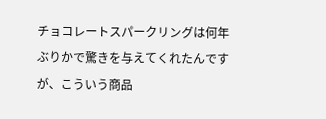チョコレートスパークリングは何年ぶりかで驚きを与えてくれたんですが、こういう商品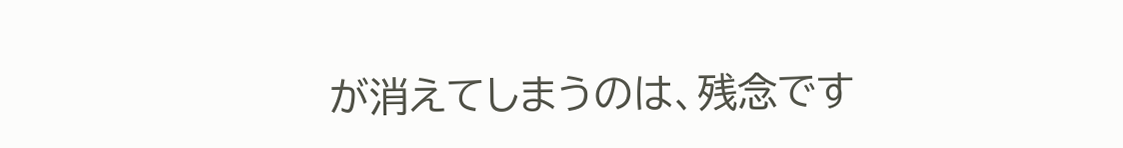が消えてしまうのは、残念です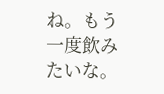ね。もう一度飲みたいな。